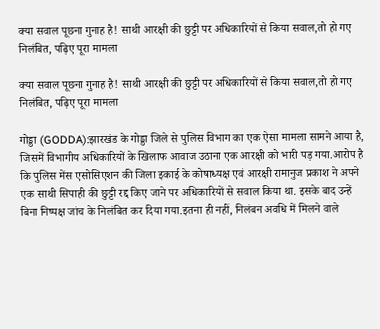क्या सवाल पूछना गुनाह है! साथी आरक्षी की छुट्टी पर अधिकारियों से किया सवाल,तो हो गए निलंबित, पढ़िए पूरा मामला

क्या सवाल पूछना गुनाह है! साथी आरक्षी की छुट्टी पर अधिकारियों से किया सवाल,तो हो गए निलंबित, पढ़िए पूरा मामला

गोड्डा (GODDA):झारखंड के गोड्डा जिले से पुलिस विभाग का एक ऐसा मामला सामने आया है, जिसमें विभागीय अधिकारियों के खिलाफ आवाज उठाना एक आरक्षी को भारी पड़ गया.आरोप है कि पुलिस मेंस एसोसिएशन की जिला इकाई के कोषाध्यक्ष एवं आरक्षी रामानुज प्रकाश ने अपने एक साथी सिपाही की छुट्टी रद्द किए जाने पर अधिकारियों से सवाल किया था. इसके बाद उन्हें बिना निष्पक्ष जांच के निलंबित कर दिया गया.इतना ही नहीं, निलंबन अवधि में मिलने वाले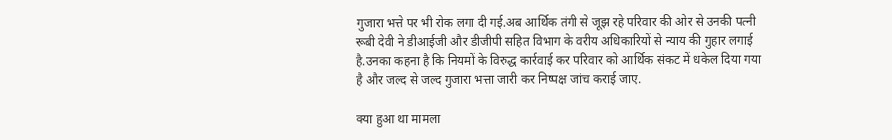गुजारा भत्ते पर भी रोक लगा दी गई.अब आर्थिक तंगी से जूझ रहे परिवार की ओर से उनकी पत्नी रूबी देवी ने डीआईजी और डीजीपी सहित विभाग के वरीय अधिकारियों से न्याय की गुहार लगाई है.उनका कहना है कि नियमों के विरुद्ध कार्रवाई कर परिवार को आर्थिक संकट में धकेल दिया गया है और जल्द से जल्द गुजारा भत्ता जारी कर निष्पक्ष जांच कराई जाए.

क्या हुआ था मामला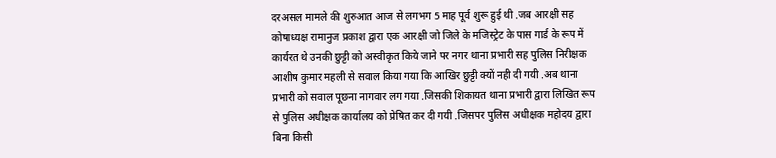दरअसल मामले की शुरुआत आज से लगभग 5 माह पूर्व शुरू हुई थी .जब आरक्षी सह कोषाध्यक्ष रामानुज प्रकाश द्वारा एक आरक्षी जो जिले के मजिस्ट्रेट के पास गार्ड के रूप में कार्यरत थे उनकी छुट्टी को अस्वीकृत किये जाने पर नगर थाना प्रभारी सह पुलिस निरीक्षक आशीष कुमार महली से सवाल किया गया कि आखिर छुट्टी क्यों नही दी गयी .अब थाना प्रभारी को सवाल पूछना नागवार लग गया .जिसकी शिकायत थाना प्रभारी द्वारा लिखित रूप से पुलिस अधीक्षक कार्यालय को प्रेषित कर दी गयी .जिसपर पुलिस अधीक्षक महोदय द्वारा बिना किसी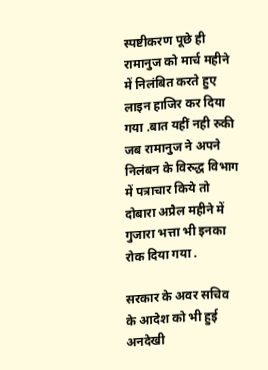स्पष्टीकरण पूछे ही रामानुज को मार्च महीने में निलंबित करते हुए लाइन हाजिर कर दिया गया .बात यहीं नही रुकी जब रामानुज ने अपने निलंबन के विरुद्ध विभाग में पत्राचार किये तो दोबारा अप्रैल महीने में गुजारा भत्ता भी इनका रोक दिया गया .

सरकार के अवर सचिव के आदेश को भी हुई अनदेखी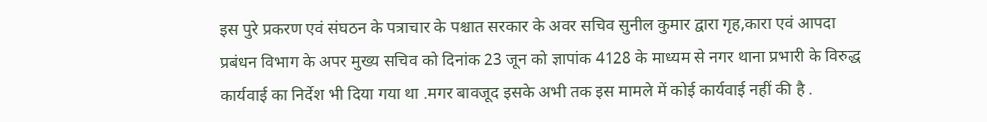इस पुरे प्रकरण एवं संघठन के पत्राचार के पश्चात सरकार के अवर सचिव सुनील कुमार द्वारा गृह,कारा एवं आपदा प्रबंधन विभाग के अपर मुख्य सचिव को दिनांक 23 जून को ज्ञापांक 4128 के माध्यम से नगर थाना प्रभारी के विरुद्ध कार्यवाई का निर्देश भी दिया गया था .मगर बावजूद इसके अभी तक इस मामले में कोई कार्यवाई नहीं की है .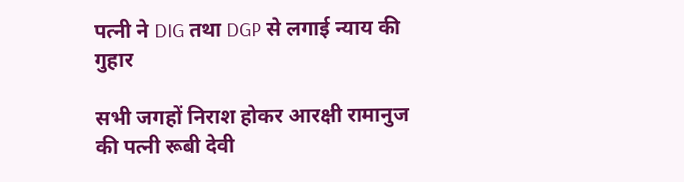पत्नी ने DIG तथा DGP से लगाई न्याय की गुहार

सभी जगहों निराश होकर आरक्षी रामानुज की पत्नी रूबी देवी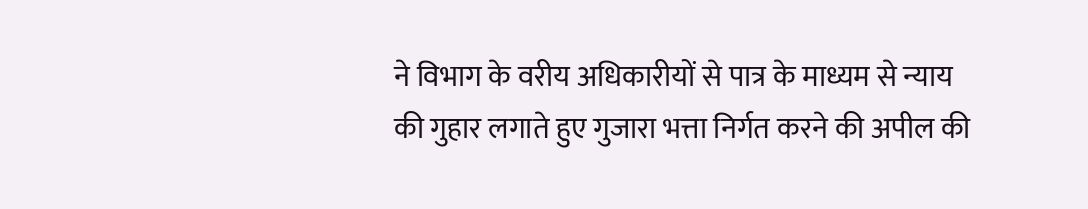ने विभाग के वरीय अधिकारीयों से पात्र के माध्यम से न्याय की गुहार लगाते हुए गुजारा भत्ता निर्गत करने की अपील की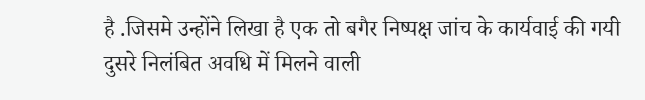है .जिसमे उन्होंने लिखा है एक तो बगैर निष्पक्ष जांच के कार्यवाई की गयी दुसरे निलंबित अवधि में मिलने वाली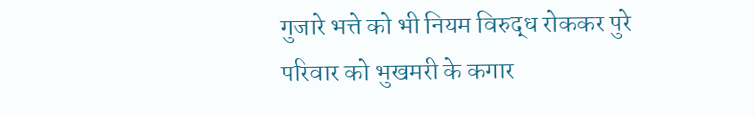गुजारे भत्ते को भी नियम विरुद्ध रोककर पुरे परिवार को भुखमरी के कगार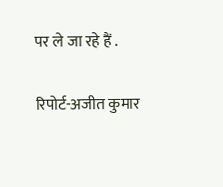पर ले जा रहे हैं .

रिपोर्ट-अजीत कुमार